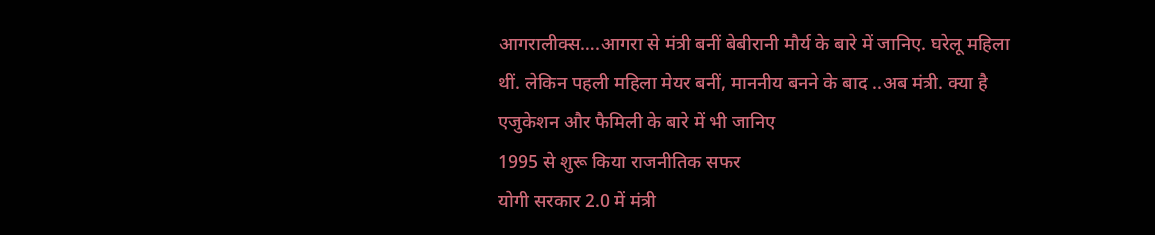आगरालीक्स….आगरा से मंत्री बनीं बेबीरानी मौर्य के बारे में जानिए. घरेलू महिला थीं. लेकिन पहली महिला मेयर बनीं, माननीय बनने के बाद ..अब मंत्री. क्या है एजुकेशन और फैमिली के बारे में भी जानिए
1995 से शुरू किया राजनीतिक सफर
योगी सरकार 2.0 में मंत्री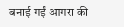बनाई गईं आगरा की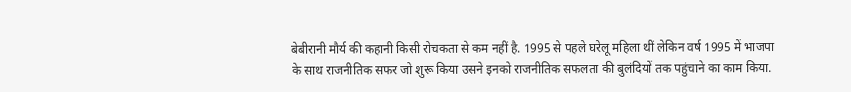बेबीरानी मौर्य की कहानी किसी रोचकता से कम नहीं है. 1995 से पहले घरेलू महिला थीं लेकिन वर्ष 1995 में भाजपा के साथ राजनीतिक सफर जो शुरू किया उसने इनको राजनीतिक सफलता की बुलंदियों तक पहुंचाने का काम किया.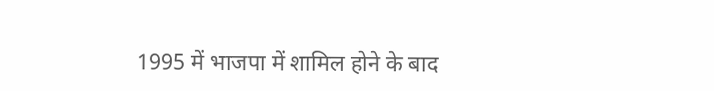1995 में भाजपा में शामिल होने के बाद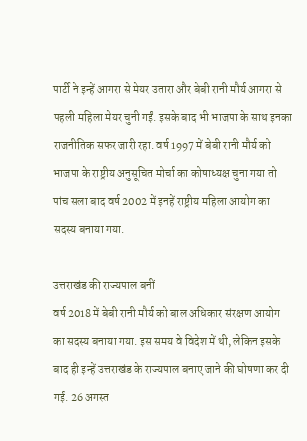पार्टी ने इन्हें आगरा से मेयर उतारा और बेबी रानी मौर्य आगरा से पहली महिला मेयर चुनी गईं. इसके बाद भी भाजपा के साथ इनका राजनीतिक सफर जारी रहा. वर्ष 1997 में बेबी रानी मौर्य को भाजपा के राष्ट्रीय अनुसूचित मोर्चा का कोषाध्यक्ष चुना गया तो पांच सला बाद वर्ष 2002 में इनहें राष्ट्रीय महिला आयोग का सदस्य बनाया गया.

उत्तराखंड की राज्यपाल बनीं
वर्ष 2018 में बेबी रानी मौर्य को बाल अधिकार संरक्षण आयोग का सदस्य बनाया गया. इस समय वे विदेश में थी, लेकिन इसके बाद ही इन्हें उत्तराखंड के राज्यपाल बनाए जाने की घोषणा कर दी गई. 26 अगस्त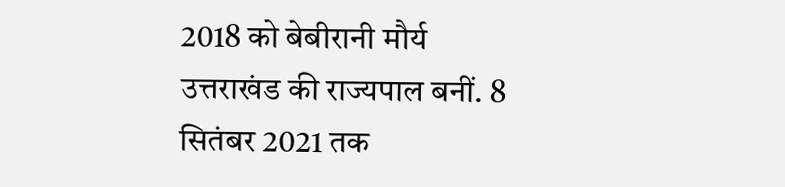2018 को बेबीरानी मौर्य उत्तराखंड की राज्यपाल बनीं. 8 सितंबर 2021 तक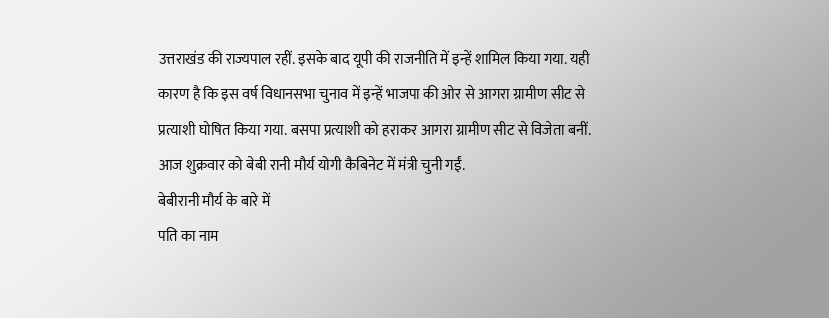उत्तराखंड की राज्यपाल रहीं. इसके बाद यूपी की राजनीति में इन्हें शामिल किया गया. यही कारण है कि इस वर्ष विधानसभा चुनाव में इन्हें भाजपा की ओर से आगरा ग्रामीण सीट से प्रत्याशी घोषित किया गया. बसपा प्रत्याशी को हराकर आगरा ग्रामीण सीट से विजेता बनीं. आज शुक्रवार को बेबी रानी मौर्य योगी कैबिनेट में मंत्री चुनी गईं.
बेबीरानी मौर्य के बारे में
पति का नाम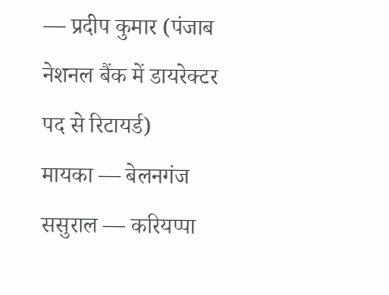— प्रदीप कुमार (पंजाब नेशनल बैंक में डायरेक्टर पद से रिटायर्ड)
मायका — बेलनगंज
ससुराल — करियप्पा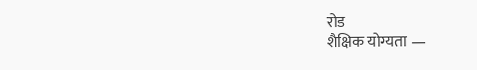रोड
शैक्षिक योग्यता —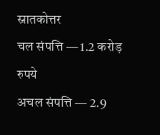स्नातकोत्तर
चल संपत्ति — 1.2 करोड़ रुपये
अचल संपत्ति — 2.9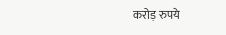करोड़ रुपये